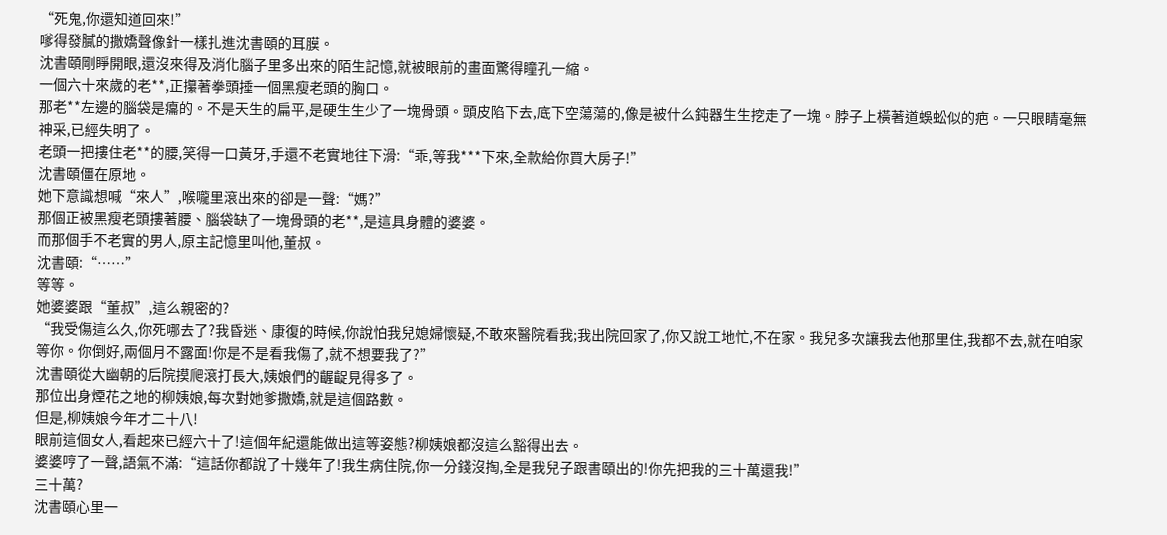“死鬼,你還知道回來!”
嗲得發膩的撒嬌聲像針一樣扎進沈書頤的耳膜。
沈書頤剛睜開眼,還沒來得及消化腦子里多出來的陌生記憶,就被眼前的畫面驚得瞳孔一縮。
一個六十來歲的老**,正攥著拳頭捶一個黑瘦老頭的胸口。
那老**左邊的腦袋是癟的。不是天生的扁平,是硬生生少了一塊骨頭。頭皮陷下去,底下空蕩蕩的,像是被什么鈍器生生挖走了一塊。脖子上橫著道蜈蚣似的疤。一只眼睛毫無神采,已經失明了。
老頭一把摟住老**的腰,笑得一口黃牙,手還不老實地往下滑:“乖,等我***下來,全款給你買大房子!”
沈書頤僵在原地。
她下意識想喊“來人”,喉嚨里滾出來的卻是一聲:“媽?”
那個正被黑瘦老頭摟著腰、腦袋缺了一塊骨頭的老**,是這具身體的婆婆。
而那個手不老實的男人,原主記憶里叫他,董叔。
沈書頤:“……”
等等。
她婆婆跟“董叔”,這么親密的?
“我受傷這么久,你死哪去了?我昏迷、康復的時候,你說怕我兒媳婦懷疑,不敢來醫院看我;我出院回家了,你又說工地忙,不在家。我兒多次讓我去他那里住,我都不去,就在咱家等你。你倒好,兩個月不露面!你是不是看我傷了,就不想要我了?”
沈書頤從大幽朝的后院摸爬滾打長大,姨娘們的齷齪見得多了。
那位出身煙花之地的柳姨娘,每次對她爹撒嬌,就是這個路數。
但是,柳姨娘今年才二十八!
眼前這個女人,看起來已經六十了!這個年紀還能做出這等姿態?柳姨娘都沒這么豁得出去。
婆婆哼了一聲,語氣不滿:“這話你都說了十幾年了!我生病住院,你一分錢沒掏,全是我兒子跟書頤出的!你先把我的三十萬還我!”
三十萬?
沈書頤心里一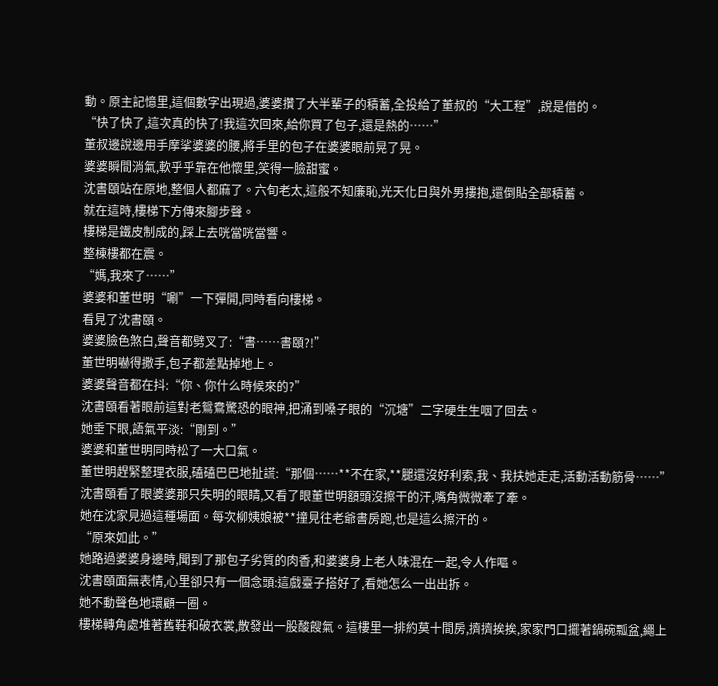動。原主記憶里,這個數字出現過,婆婆攢了大半輩子的積蓄,全投給了董叔的“大工程”,說是借的。
“快了快了,這次真的快了!我這次回來,給你買了包子,還是熱的……”
董叔邊說邊用手摩挲婆婆的腰,將手里的包子在婆婆眼前晃了晃。
婆婆瞬間消氣,軟乎乎靠在他懷里,笑得一臉甜蜜。
沈書頤站在原地,整個人都麻了。六旬老太,這般不知廉恥,光天化日與外男摟抱,還倒貼全部積蓄。
就在這時,樓梯下方傳來腳步聲。
樓梯是鐵皮制成的,踩上去咣當咣當響。
整棟樓都在震。
“媽,我來了……”
婆婆和董世明“唰”一下彈開,同時看向樓梯。
看見了沈書頤。
婆婆臉色煞白,聲音都劈叉了:“書……書頤?!”
董世明嚇得撒手,包子都差點掉地上。
婆婆聲音都在抖:“你、你什么時候來的?”
沈書頤看著眼前這對老鴛鴦驚恐的眼神,把涌到嗓子眼的“沉塘”二字硬生生咽了回去。
她垂下眼,語氣平淡:“剛到。”
婆婆和董世明同時松了一大口氣。
董世明趕緊整理衣服,磕磕巴巴地扯謊:“那個……**不在家,**腿還沒好利索,我、我扶她走走,活動活動筋骨……”
沈書頤看了眼婆婆那只失明的眼睛,又看了眼董世明額頭沒擦干的汗,嘴角微微牽了牽。
她在沈家見過這種場面。每次柳姨娘被**撞見往老爺書房跑,也是這么擦汗的。
“原來如此。”
她路過婆婆身邊時,聞到了那包子劣質的肉香,和婆婆身上老人味混在一起,令人作嘔。
沈書頤面無表情,心里卻只有一個念頭:這戲臺子搭好了,看她怎么一出出拆。
她不動聲色地環顧一圈。
樓梯轉角處堆著舊鞋和破衣裳,散發出一股酸餿氣。這樓里一排約莫十間房,擠擠挨挨,家家門口擺著鍋碗瓢盆,繩上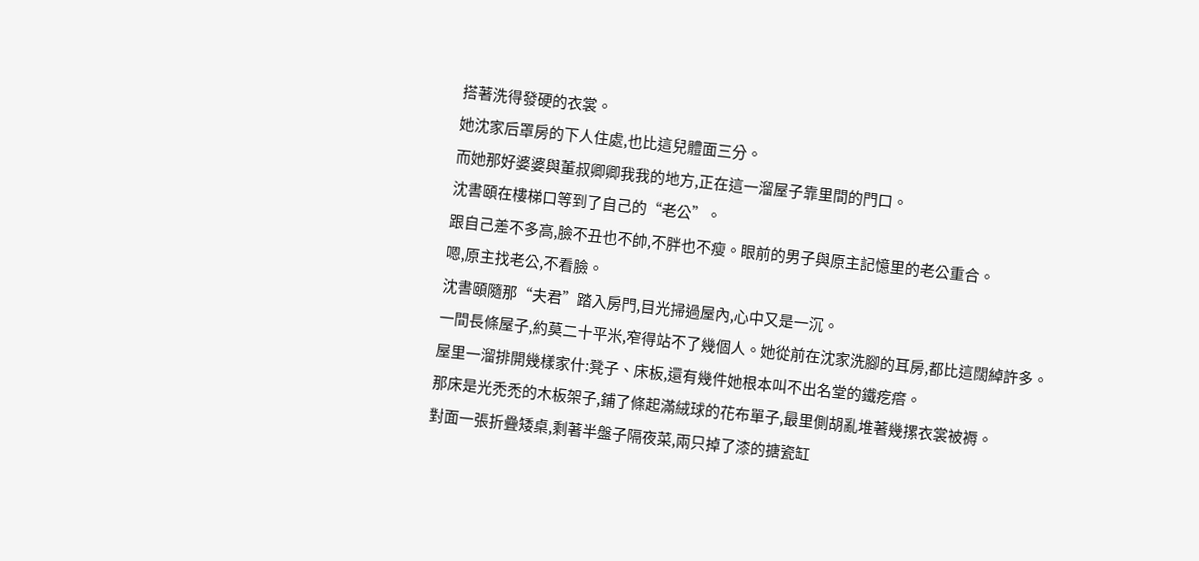搭著洗得發硬的衣裳。
她沈家后罩房的下人住處,也比這兒體面三分。
而她那好婆婆與董叔卿卿我我的地方,正在這一溜屋子靠里間的門口。
沈書頤在樓梯口等到了自己的“老公”。
跟自己差不多高,臉不丑也不帥,不胖也不瘦。眼前的男子與原主記憶里的老公重合。
嗯,原主找老公,不看臉。
沈書頤隨那“夫君”踏入房門,目光掃過屋內,心中又是一沉。
一間長條屋子,約莫二十平米,窄得站不了幾個人。她從前在沈家洗腳的耳房,都比這闊綽許多。
屋里一溜排開幾樣家什:凳子、床板,還有幾件她根本叫不出名堂的鐵疙瘩。
那床是光禿禿的木板架子,鋪了條起滿絨球的花布單子,最里側胡亂堆著幾摞衣裳被褥。
對面一張折疊矮桌,剩著半盤子隔夜菜,兩只掉了漆的搪瓷缸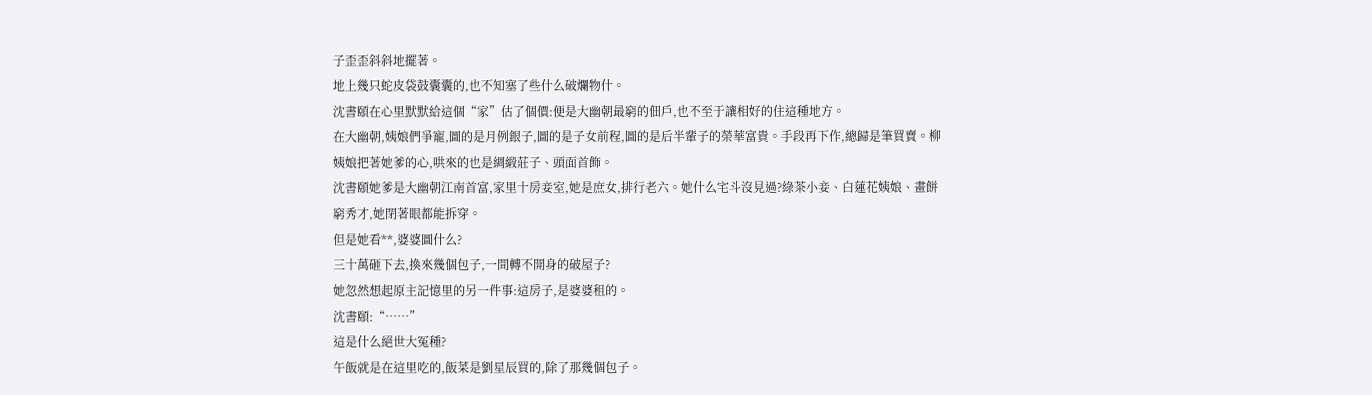子歪歪斜斜地擺著。
地上幾只蛇皮袋鼓囊囊的,也不知塞了些什么破爛物什。
沈書頤在心里默默給這個“家”估了個價:便是大幽朝最窮的佃戶,也不至于讓相好的住這種地方。
在大幽朝,姨娘們爭寵,圖的是月例銀子,圖的是子女前程,圖的是后半輩子的榮華富貴。手段再下作,總歸是筆買賣。柳姨娘把著她爹的心,哄來的也是綢緞莊子、頭面首飾。
沈書頤她爹是大幽朝江南首富,家里十房妾室,她是庶女,排行老六。她什么宅斗沒見過?綠茶小妾、白蓮花姨娘、畫餅窮秀才,她閉著眼都能拆穿。
但是她看**,婆婆圖什么?
三十萬砸下去,換來幾個包子,一間轉不開身的破屋子?
她忽然想起原主記憶里的另一件事:這房子,是婆婆租的。
沈書頤:“……”
這是什么絕世大冤種?
午飯就是在這里吃的,飯菜是劉星辰買的,除了那幾個包子。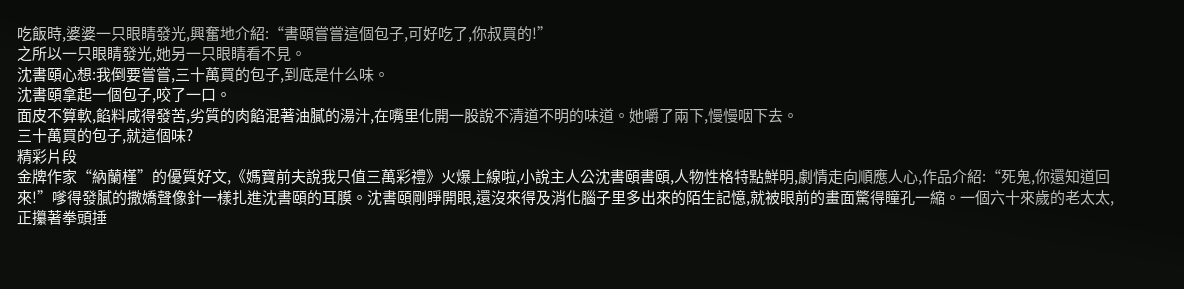吃飯時,婆婆一只眼睛發光,興奮地介紹:“書頤嘗嘗這個包子,可好吃了,你叔買的!”
之所以一只眼睛發光,她另一只眼睛看不見。
沈書頤心想:我倒要嘗嘗,三十萬買的包子,到底是什么味。
沈書頤拿起一個包子,咬了一口。
面皮不算軟,餡料咸得發苦,劣質的肉餡混著油膩的湯汁,在嘴里化開一股說不清道不明的味道。她嚼了兩下,慢慢咽下去。
三十萬買的包子,就這個味?
精彩片段
金牌作家“納蘭槿”的優質好文,《媽寶前夫說我只值三萬彩禮》火爆上線啦,小說主人公沈書頤書頤,人物性格特點鮮明,劇情走向順應人心,作品介紹:“死鬼,你還知道回來!”嗲得發膩的撒嬌聲像針一樣扎進沈書頤的耳膜。沈書頤剛睜開眼,還沒來得及消化腦子里多出來的陌生記憶,就被眼前的畫面驚得瞳孔一縮。一個六十來歲的老太太,正攥著拳頭捶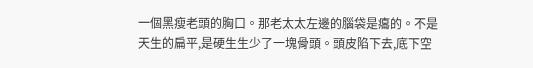一個黑瘦老頭的胸口。那老太太左邊的腦袋是癟的。不是天生的扁平,是硬生生少了一塊骨頭。頭皮陷下去,底下空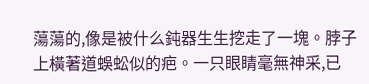蕩蕩的,像是被什么鈍器生生挖走了一塊。脖子上橫著道蜈蚣似的疤。一只眼睛毫無神采,已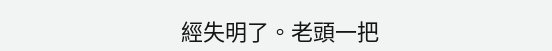經失明了。老頭一把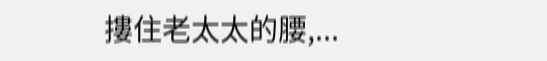摟住老太太的腰,...